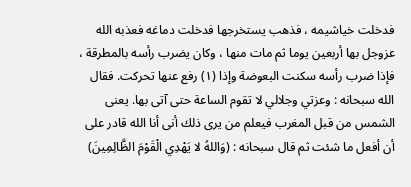فدخلت خياشيمه ، فذهب يستخرجها فدخلت دماغه فعذبه الله عزوجل بها أربعين يوما ثم مات منها ، وكان يضرب رأسه بالمطرقة ، فإذا ضرب رأسه سكنت البعوضة وإذا (١) رفع عنها تحركت. فقال الله سبحانه : وعزتي وجلالي لا تقوم الساعة حتى آتى بها. يعنى الشمس من قبل المغرب فيعلم من يرى ذلك أنى أنا الله قادر على أن أفعل ما شئت ثم قال سبحانه : (وَاللهُ لا يَهْدِي الْقَوْمَ الظَّالِمِينَ)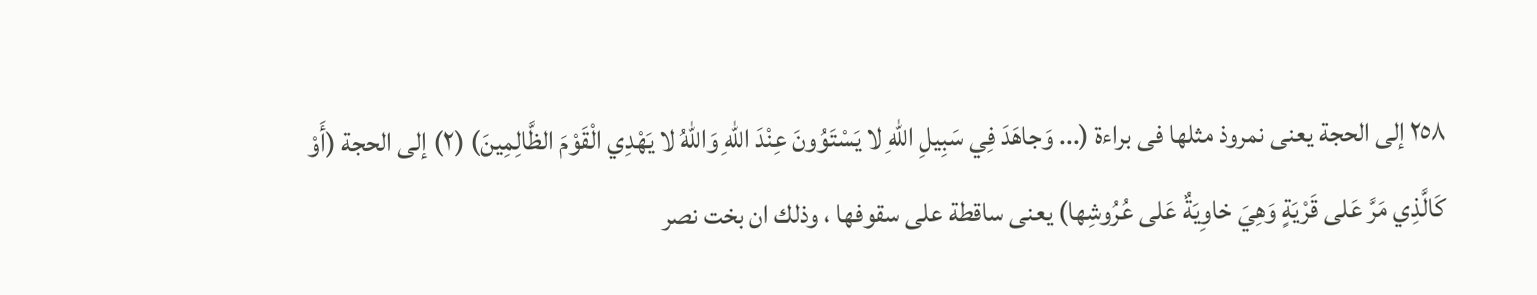٢٥٨ إلى الحجة يعنى نمروذ مثلها فى براءة (... وَجاهَدَ فِي سَبِيلِ اللهِ لا يَسْتَوُونَ عِنْدَ اللهِ وَاللهُ لا يَهْدِي الْقَوْمَ الظَّالِمِينَ) (٢) إلى الحجة (أَوْ كَالَّذِي مَرَّ عَلى قَرْيَةٍ وَهِيَ خاوِيَةٌ عَلى عُرُوشِها) يعنى ساقطة على سقوفها ، وذلك ان بخت نصر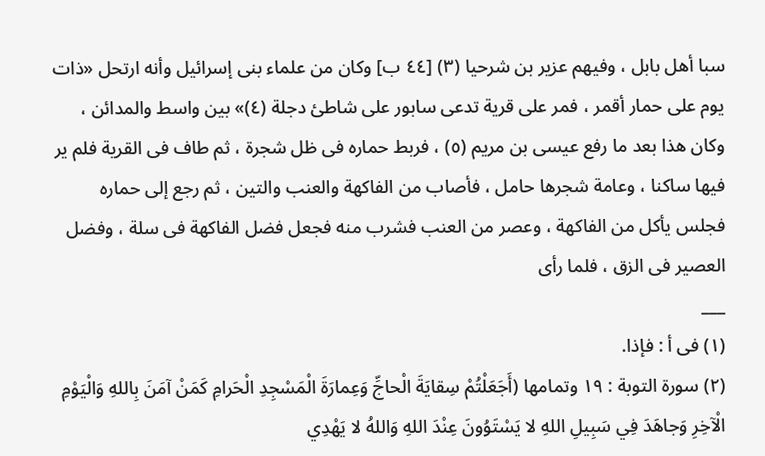سبا أهل بابل ، وفيهم عزير بن شرحيا (٣) [٤٤ ب] وكان من علماء بنى إسرائيل وأنه ارتحل «ذات يوم على حمار أقمر ، فمر على قرية تدعى سابور على شاطئ دجلة (٤)» بين واسط والمدائن ، وكان هذا بعد ما رفع عيسى بن مريم (٥) ، فربط حماره فى ظل شجرة ، ثم طاف فى القرية فلم ير فيها ساكنا ، وعامة شجرها حامل ، فأصاب من الفاكهة والعنب والتين ، ثم رجع إلى حماره فجلس يأكل من الفاكهة ، وعصر من العنب فشرب منه فجعل فضل الفاكهة فى سلة ، وفضل العصير فى الزق ، فلما رأى
___
(١) فى أ : فإذا.
(٢) سورة التوبة : ١٩ وتمامها (أَجَعَلْتُمْ سِقايَةَ الْحاجِّ وَعِمارَةَ الْمَسْجِدِ الْحَرامِ كَمَنْ آمَنَ بِاللهِ وَالْيَوْمِ الْآخِرِ وَجاهَدَ فِي سَبِيلِ اللهِ لا يَسْتَوُونَ عِنْدَ اللهِ وَاللهُ لا يَهْدِي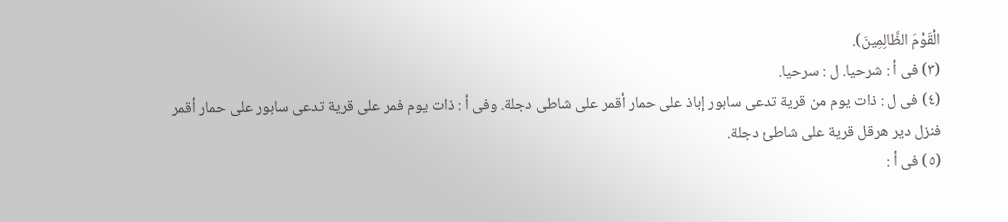الْقَوْمَ الظَّالِمِينَ).
(٣) فى أ : شرحيا. ل : سرحيا.
(٤) فى ل : ذات يوم من قرية تدعى سابور إباذ على حمار أقمر على شاطى دجلة. وفى أ : ذات يوم فمر على قرية تدعى سابور على حمار أقمر فنزل دير هرقل قرية على شاطئ دجلة.
(٥) فى أ :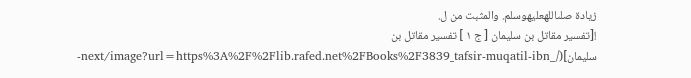زيادة صلىاللهعليهوسلم. والمثبت من ل.
![تفسير مقاتل بن سليمان [ ج ١ ] تفسير مقاتل بن سليمان](/_next/image?url=https%3A%2F%2Flib.rafed.net%2FBooks%2F3839_tafsir-muqatil-ibn-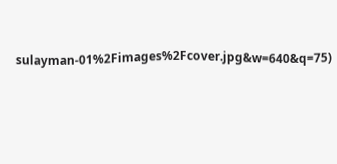sulayman-01%2Fimages%2Fcover.jpg&w=640&q=75)